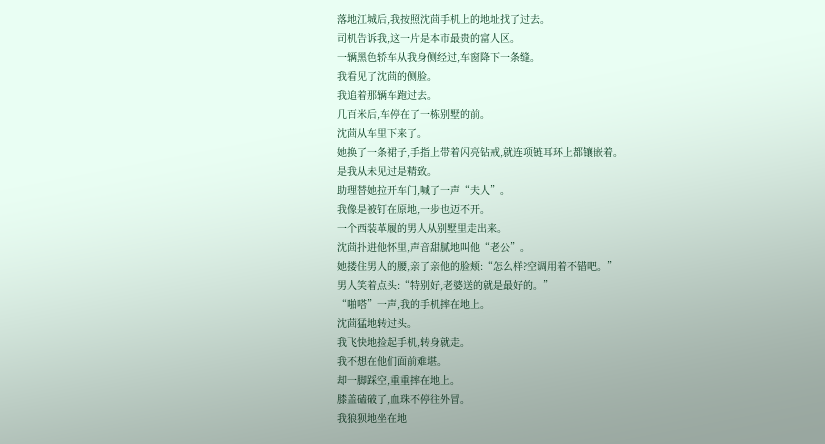落地江城后,我按照沈茴手机上的地址找了过去。
司机告诉我,这一片是本市最贵的富人区。
一辆黑色轿车从我身侧经过,车窗降下一条缝。
我看见了沈茴的侧脸。
我追着那辆车跑过去。
几百米后,车停在了一栋别墅的前。
沈茴从车里下来了。
她换了一条裙子,手指上带着闪亮钻戒,就连项链耳环上都镶嵌着。
是我从未见过是精致。
助理替她拉开车门,喊了一声“夫人”。
我像是被钉在原地,一步也迈不开。
一个西装革履的男人从别墅里走出来。
沈茴扑进他怀里,声音甜腻地叫他“老公”。
她搂住男人的腰,亲了亲他的脸颊:“怎么样?空调用着不错吧。”
男人笑着点头:“特别好,老婆送的就是最好的。”
“啪嗒”一声,我的手机摔在地上。
沈茴猛地转过头。
我飞快地捡起手机,转身就走。
我不想在他们面前难堪。
却一脚踩空,重重摔在地上。
膝盖磕破了,血珠不停往外冒。
我狼狈地坐在地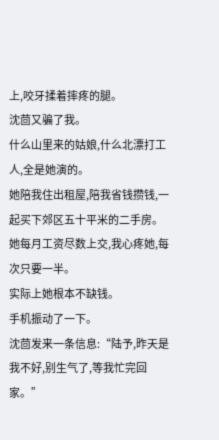上,咬牙揉着摔疼的腿。
沈茴又骗了我。
什么山里来的姑娘,什么北漂打工人,全是她演的。
她陪我住出租屋,陪我省钱攒钱,一起买下郊区五十平米的二手房。
她每月工资尽数上交,我心疼她,每次只要一半。
实际上她根本不缺钱。
手机振动了一下。
沈茴发来一条信息:“陆予,昨天是我不好,别生气了,等我忙完回家。”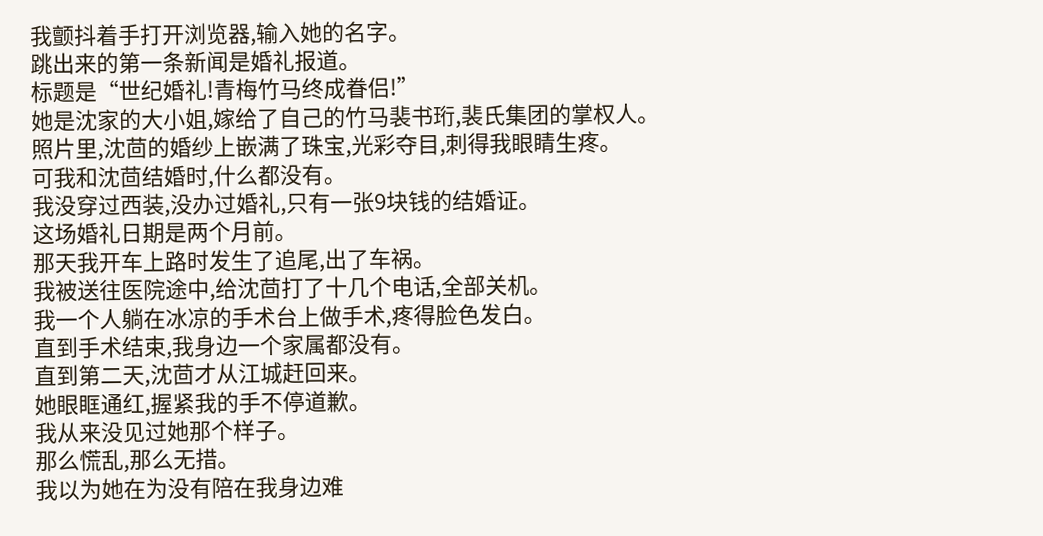我颤抖着手打开浏览器,输入她的名字。
跳出来的第一条新闻是婚礼报道。
标题是“世纪婚礼!青梅竹马终成眷侣!”
她是沈家的大小姐,嫁给了自己的竹马裴书珩,裴氏集团的掌权人。
照片里,沈茴的婚纱上嵌满了珠宝,光彩夺目,刺得我眼睛生疼。
可我和沈茴结婚时,什么都没有。
我没穿过西装,没办过婚礼,只有一张9块钱的结婚证。
这场婚礼日期是两个月前。
那天我开车上路时发生了追尾,出了车祸。
我被送往医院途中,给沈茴打了十几个电话,全部关机。
我一个人躺在冰凉的手术台上做手术,疼得脸色发白。
直到手术结束,我身边一个家属都没有。
直到第二天,沈茴才从江城赶回来。
她眼眶通红,握紧我的手不停道歉。
我从来没见过她那个样子。
那么慌乱,那么无措。
我以为她在为没有陪在我身边难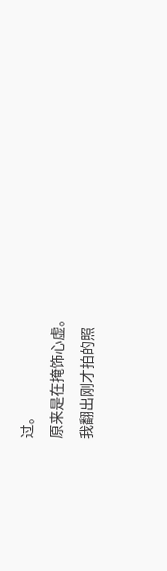过。
原来是在掩饰心虚。
我翻出刚才拍的照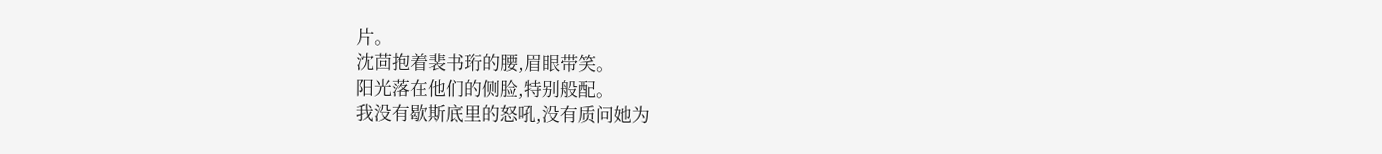片。
沈茴抱着裴书珩的腰,眉眼带笑。
阳光落在他们的侧脸,特别般配。
我没有歇斯底里的怒吼,没有质问她为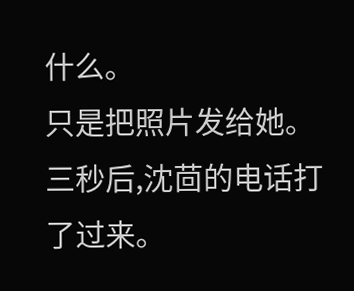什么。
只是把照片发给她。
三秒后,沈茴的电话打了过来。